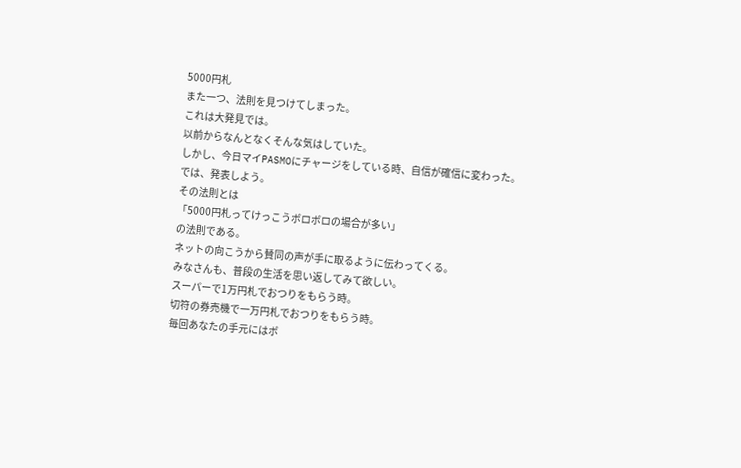5000円札
また一つ、法則を見つけてしまった。
これは大発見では。
以前からなんとなくそんな気はしていた。
しかし、今日マイPASMOにチャージをしている時、自信が確信に変わった。
では、発表しよう。
その法則とは
「5000円札ってけっこうボロボロの場合が多い」
の法則である。
ネットの向こうから賛同の声が手に取るように伝わってくる。
みなさんも、普段の生活を思い返してみて欲しい。
スーパーで1万円札でおつりをもらう時。
切符の券売機で一万円札でおつりをもらう時。
毎回あなたの手元にはボ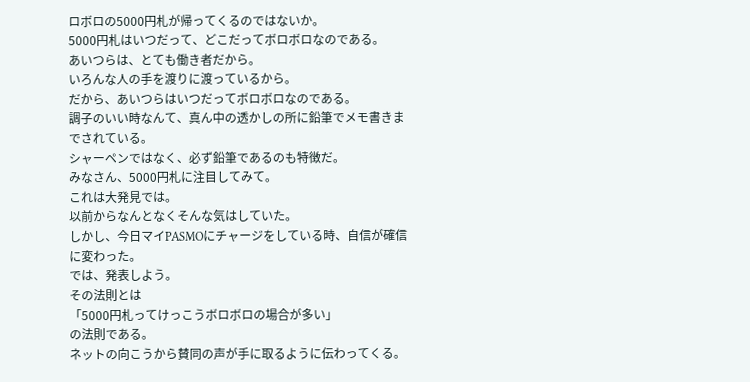ロボロの5000円札が帰ってくるのではないか。
5000円札はいつだって、どこだってボロボロなのである。
あいつらは、とても働き者だから。
いろんな人の手を渡りに渡っているから。
だから、あいつらはいつだってボロボロなのである。
調子のいい時なんて、真ん中の透かしの所に鉛筆でメモ書きまでされている。
シャーペンではなく、必ず鉛筆であるのも特徴だ。
みなさん、5000円札に注目してみて。
これは大発見では。
以前からなんとなくそんな気はしていた。
しかし、今日マイPASMOにチャージをしている時、自信が確信に変わった。
では、発表しよう。
その法則とは
「5000円札ってけっこうボロボロの場合が多い」
の法則である。
ネットの向こうから賛同の声が手に取るように伝わってくる。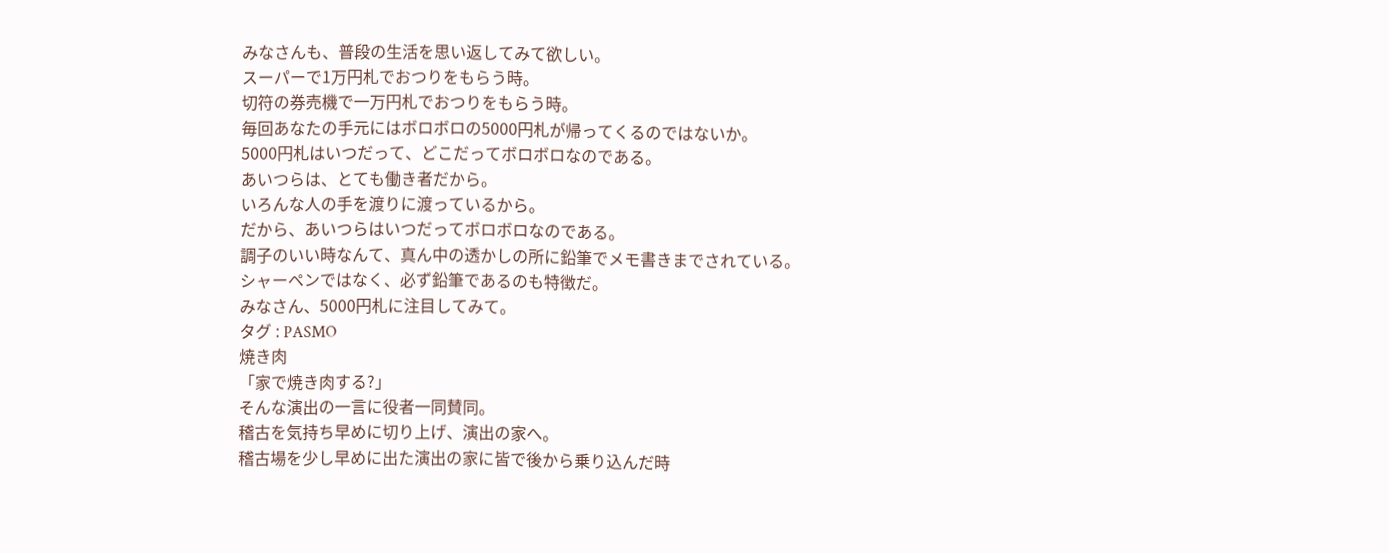みなさんも、普段の生活を思い返してみて欲しい。
スーパーで1万円札でおつりをもらう時。
切符の券売機で一万円札でおつりをもらう時。
毎回あなたの手元にはボロボロの5000円札が帰ってくるのではないか。
5000円札はいつだって、どこだってボロボロなのである。
あいつらは、とても働き者だから。
いろんな人の手を渡りに渡っているから。
だから、あいつらはいつだってボロボロなのである。
調子のいい時なんて、真ん中の透かしの所に鉛筆でメモ書きまでされている。
シャーペンではなく、必ず鉛筆であるのも特徴だ。
みなさん、5000円札に注目してみて。
タグ : PASMO
焼き肉
「家で焼き肉する?」
そんな演出の一言に役者一同賛同。
稽古を気持ち早めに切り上げ、演出の家へ。
稽古場を少し早めに出た演出の家に皆で後から乗り込んだ時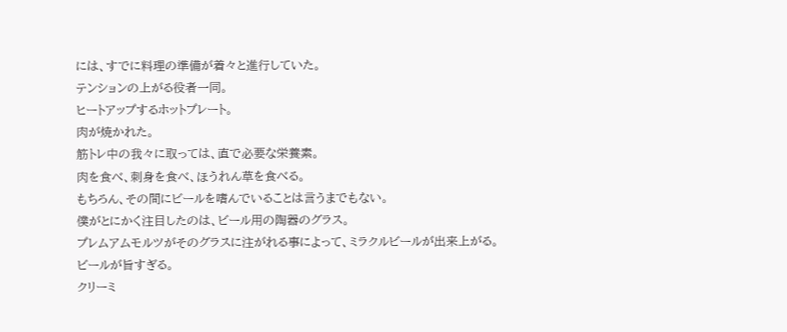には、すでに料理の準備が着々と進行していた。
テンションの上がる役者一同。
ヒートアップするホットプレート。
肉が焼かれた。
筋トレ中の我々に取っては、直で必要な栄養素。
肉を食べ、刺身を食べ、ほうれん草を食べる。
もちろん、その間にビールを嗜んでいることは言うまでもない。
僕がとにかく注目したのは、ビール用の陶器のグラス。
プレムアムモルツがそのグラスに注がれる事によって、ミラクルビールが出来上がる。
ビールが旨すぎる。
クリーミ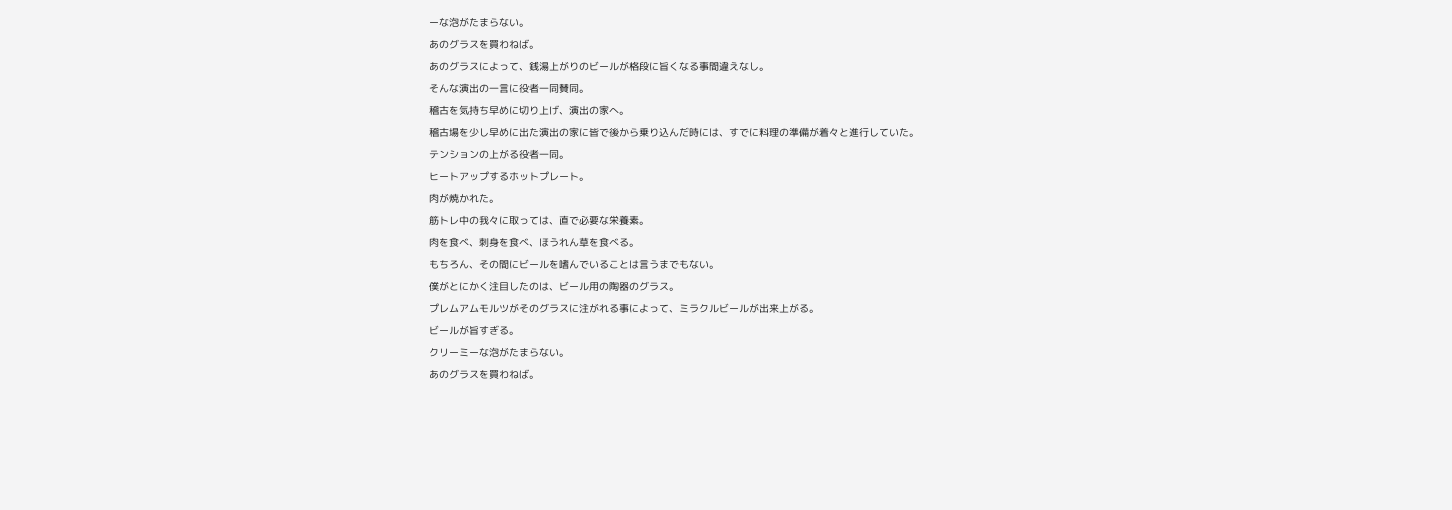ーな泡がたまらない。
あのグラスを買わねば。
あのグラスによって、銭湯上がりのビールが格段に旨くなる事間違えなし。
そんな演出の一言に役者一同賛同。
稽古を気持ち早めに切り上げ、演出の家へ。
稽古場を少し早めに出た演出の家に皆で後から乗り込んだ時には、すでに料理の準備が着々と進行していた。
テンションの上がる役者一同。
ヒートアップするホットプレート。
肉が焼かれた。
筋トレ中の我々に取っては、直で必要な栄養素。
肉を食べ、刺身を食べ、ほうれん草を食べる。
もちろん、その間にビールを嗜んでいることは言うまでもない。
僕がとにかく注目したのは、ビール用の陶器のグラス。
プレムアムモルツがそのグラスに注がれる事によって、ミラクルビールが出来上がる。
ビールが旨すぎる。
クリーミーな泡がたまらない。
あのグラスを買わねば。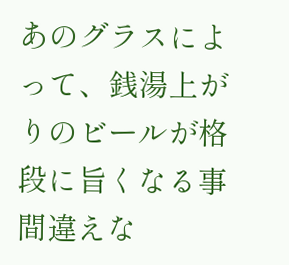あのグラスによって、銭湯上がりのビールが格段に旨くなる事間違えな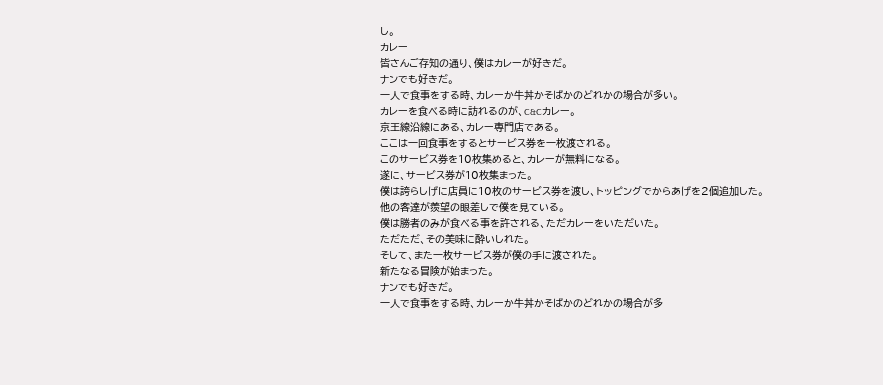し。
カレー
皆さんご存知の通り、僕はカレーが好きだ。
ナンでも好きだ。
一人で食事をする時、カレーか牛丼かそばかのどれかの場合が多い。
カレーを食べる時に訪れるのが、C&Cカレー。
京王線沿線にある、カレー専門店である。
ここは一回食事をするとサービス券を一枚渡される。
このサービス券を10枚集めると、カレーが無料になる。
遂に、サービス券が10枚集まった。
僕は誇らしげに店員に10枚のサービス券を渡し、トッピングでからあげを2個追加した。
他の客達が羨望の眼差しで僕を見ている。
僕は勝者のみが食べる事を許される、ただカレーをいただいた。
ただただ、その美味に酔いしれた。
そして、また一枚サービス券が僕の手に渡された。
新たなる冒険が始まった。
ナンでも好きだ。
一人で食事をする時、カレーか牛丼かそばかのどれかの場合が多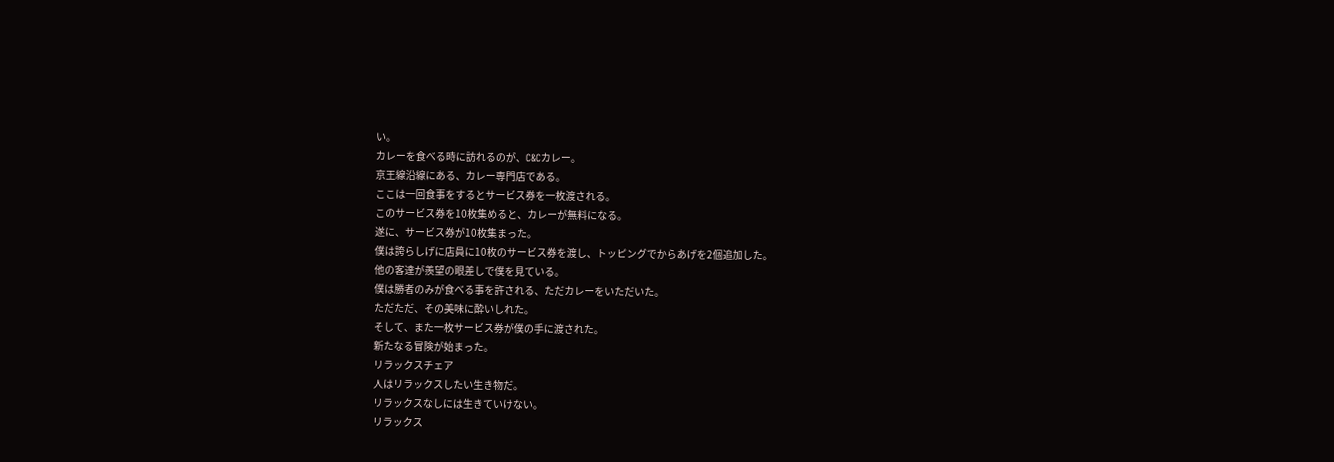い。
カレーを食べる時に訪れるのが、C&Cカレー。
京王線沿線にある、カレー専門店である。
ここは一回食事をするとサービス券を一枚渡される。
このサービス券を10枚集めると、カレーが無料になる。
遂に、サービス券が10枚集まった。
僕は誇らしげに店員に10枚のサービス券を渡し、トッピングでからあげを2個追加した。
他の客達が羨望の眼差しで僕を見ている。
僕は勝者のみが食べる事を許される、ただカレーをいただいた。
ただただ、その美味に酔いしれた。
そして、また一枚サービス券が僕の手に渡された。
新たなる冒険が始まった。
リラックスチェア
人はリラックスしたい生き物だ。
リラックスなしには生きていけない。
リラックス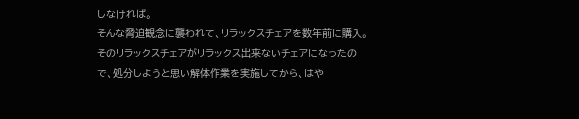しなければ。
そんな脅迫観念に襲われて、リラックスチェアを数年前に購入。
そのリラックスチェアがリラックス出来ないチェアになったので、処分しようと思い解体作業を実施してから、はや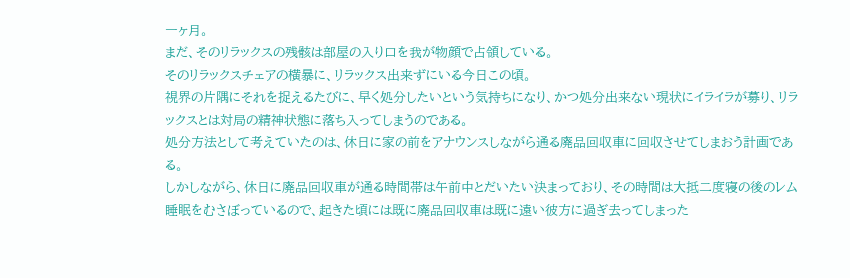一ヶ月。
まだ、そのリラックスの残骸は部屋の入り口を我が物顔で占領している。
そのリラックスチェアの横暴に、リラックス出来ずにいる今日この頃。
視界の片隅にそれを捉えるたびに、早く処分したいという気持ちになり、かつ処分出来ない現状にイライラが募り、リラックスとは対局の精神状態に落ち入ってしまうのである。
処分方法として考えていたのは、休日に家の前をアナウンスしながら通る廃品回収車に回収させてしまおう計画である。
しかしながら、休日に廃品回収車が通る時間帯は午前中とだいたい決まっており、その時間は大抵二度寝の後のレム睡眠をむさぼっているので、起きた頃には既に廃品回収車は既に遠い彼方に過ぎ去ってしまった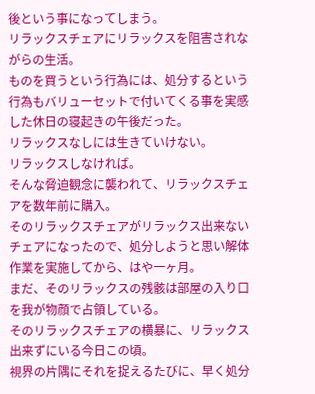後という事になってしまう。
リラックスチェアにリラックスを阻害されながらの生活。
ものを買うという行為には、処分するという行為もバリューセットで付いてくる事を実感した休日の寝起きの午後だった。
リラックスなしには生きていけない。
リラックスしなければ。
そんな脅迫観念に襲われて、リラックスチェアを数年前に購入。
そのリラックスチェアがリラックス出来ないチェアになったので、処分しようと思い解体作業を実施してから、はや一ヶ月。
まだ、そのリラックスの残骸は部屋の入り口を我が物顔で占領している。
そのリラックスチェアの横暴に、リラックス出来ずにいる今日この頃。
視界の片隅にそれを捉えるたびに、早く処分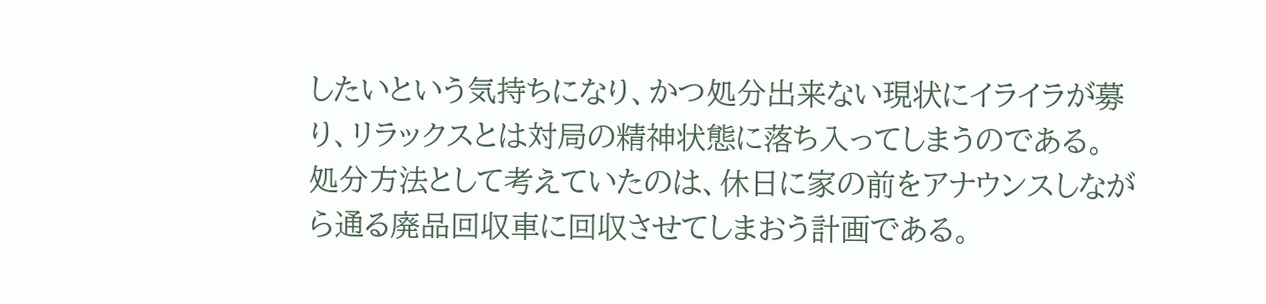したいという気持ちになり、かつ処分出来ない現状にイライラが募り、リラックスとは対局の精神状態に落ち入ってしまうのである。
処分方法として考えていたのは、休日に家の前をアナウンスしながら通る廃品回収車に回収させてしまおう計画である。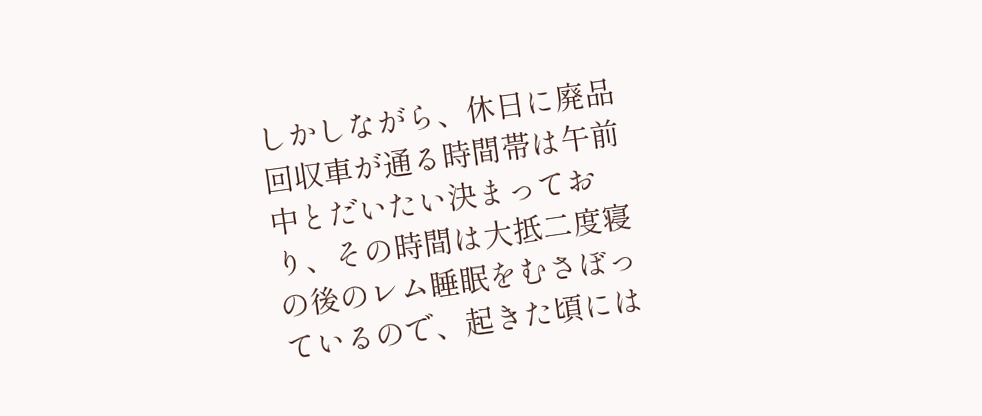しかしながら、休日に廃品回収車が通る時間帯は午前中とだいたい決まっており、その時間は大抵二度寝の後のレム睡眠をむさぼっているので、起きた頃には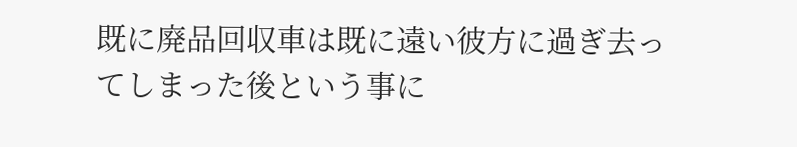既に廃品回収車は既に遠い彼方に過ぎ去ってしまった後という事に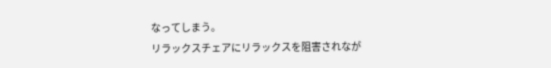なってしまう。
リラックスチェアにリラックスを阻害されなが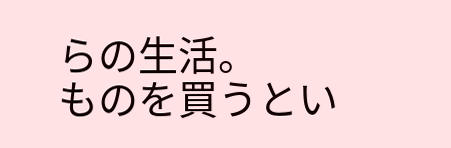らの生活。
ものを買うとい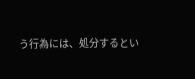う行為には、処分するとい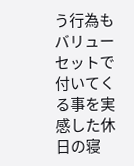う行為もバリューセットで付いてくる事を実感した休日の寝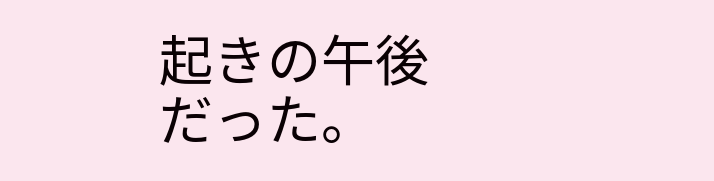起きの午後だった。